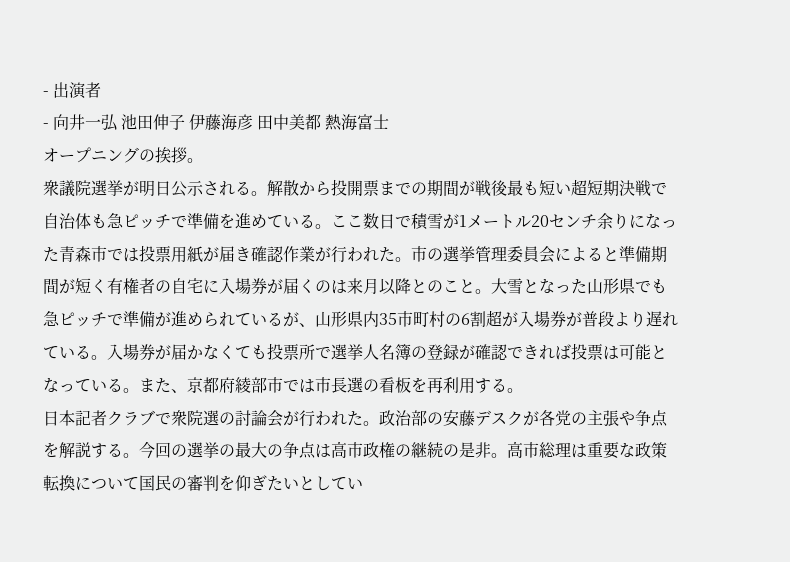- 出演者
- 向井一弘 池田伸子 伊藤海彦 田中美都 熱海富士
オープニングの挨拶。
衆議院選挙が明日公示される。解散から投開票までの期間が戦後最も短い超短期決戦で自治体も急ピッチで準備を進めている。ここ数日で積雪が1メートル20センチ余りになった青森市では投票用紙が届き確認作業が行われた。市の選挙管理委員会によると準備期間が短く有権者の自宅に入場券が届くのは来月以降とのこと。大雪となった山形県でも急ピッチで準備が進められているが、山形県内35市町村の6割超が入場券が普段より遅れている。入場券が届かなくても投票所で選挙人名簿の登録が確認できれば投票は可能となっている。また、京都府綾部市では市長選の看板を再利用する。
日本記者クラブで衆院選の討論会が行われた。政治部の安藤デスクが各党の主張や争点を解説する。今回の選挙の最大の争点は高市政権の継続の是非。高市総理は重要な政策転換について国民の審判を仰ぎたいとしてい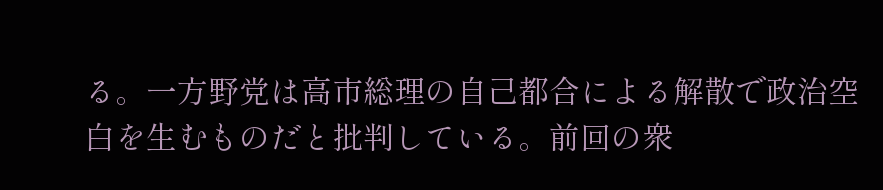る。一方野党は高市総理の自己都合による解散で政治空白を生むものだと批判している。前回の衆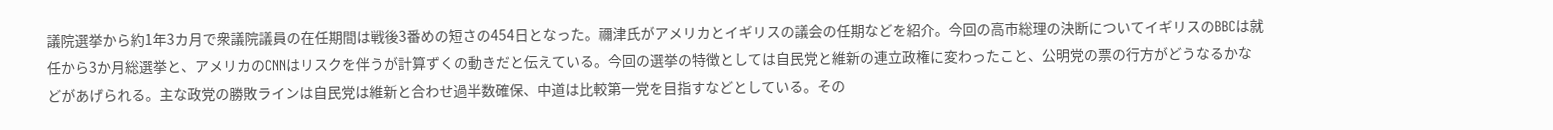議院選挙から約1年3カ月で衆議院議員の在任期間は戦後3番めの短さの454日となった。禰津氏がアメリカとイギリスの議会の任期などを紹介。今回の高市総理の決断についてイギリスのBBCは就任から3か月総選挙と、アメリカのCNNはリスクを伴うが計算ずくの動きだと伝えている。今回の選挙の特徴としては自民党と維新の連立政権に変わったこと、公明党の票の行方がどうなるかなどがあげられる。主な政党の勝敗ラインは自民党は維新と合わせ過半数確保、中道は比較第一党を目指すなどとしている。その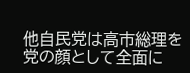他自民党は高市総理を党の顔として全面に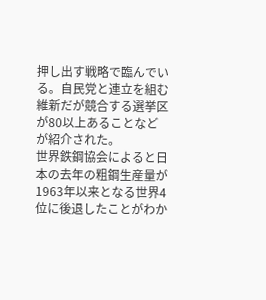押し出す戦略で臨んでいる。自民党と連立を組む維新だが競合する選挙区が80以上あることなどが紹介された。
世界鉄鋼協会によると日本の去年の粗鋼生産量が1963年以来となる世界4位に後退したことがわか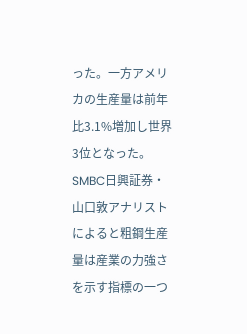った。一方アメリカの生産量は前年比3.1%増加し世界3位となった。SMBC日興証券・山口敦アナリストによると粗鋼生産量は産業の力強さを示す指標の一つ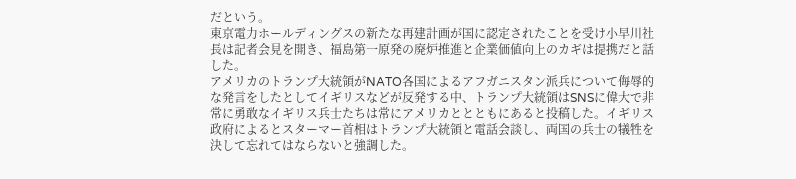だという。
東京電力ホールディングスの新たな再建計画が国に認定されたことを受け小早川社長は記者会見を開き、福島第一原発の廃炉推進と企業価値向上のカギは提携だと話した。
アメリカのトランプ大統領がNATO各国によるアフガニスタン派兵について侮辱的な発言をしたとしてイギリスなどが反発する中、トランプ大統領はSNSに偉大で非常に勇敢なイギリス兵士たちは常にアメリカととともにあると投稿した。イギリス政府によるとスターマー首相はトランプ大統領と電話会談し、両国の兵士の犠牲を決して忘れてはならないと強調した。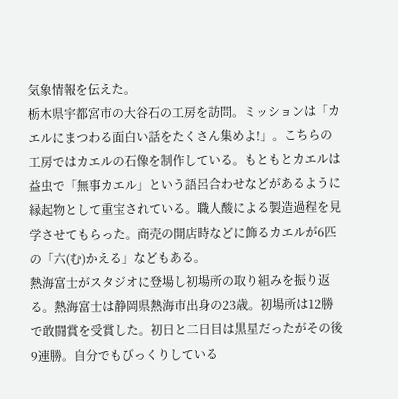気象情報を伝えた。
栃木県宇都宮市の大谷石の工房を訪問。ミッションは「カエルにまつわる面白い話をたくさん集めよ!」。こちらの工房ではカエルの石像を制作している。もともとカエルは益虫で「無事カエル」という語呂合わせなどがあるように縁起物として重宝されている。職人酸による製造過程を見学させてもらった。商売の開店時などに飾るカエルが6匹の「六(む)かえる」などもある。
熱海富士がスタジオに登場し初場所の取り組みを振り返る。熱海富士は静岡県熱海市出身の23歳。初場所は12勝で敢闘賞を受賞した。初日と二日目は黒星だったがその後9連勝。自分でもびっくりしている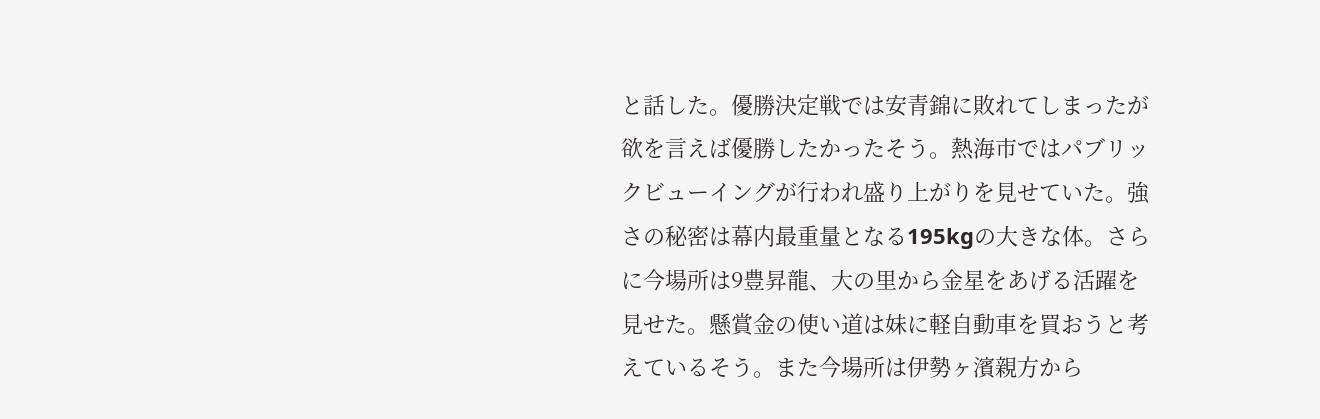と話した。優勝決定戦では安青錦に敗れてしまったが欲を言えば優勝したかったそう。熱海市ではパブリックビューイングが行われ盛り上がりを見せていた。強さの秘密は幕内最重量となる195kgの大きな体。さらに今場所は9豊昇龍、大の里から金星をあげる活躍を見せた。懸賞金の使い道は妹に軽自動車を買おうと考えているそう。また今場所は伊勢ヶ濱親方から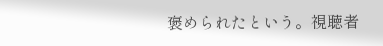褒められたという。視聴者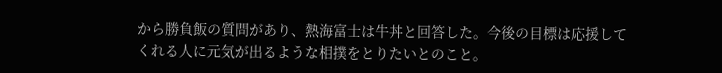から勝負飯の質問があり、熱海富士は牛丼と回答した。今後の目標は応援してくれる人に元気が出るような相撲をとりたいとのこと。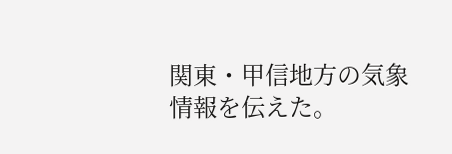関東・甲信地方の気象情報を伝えた。